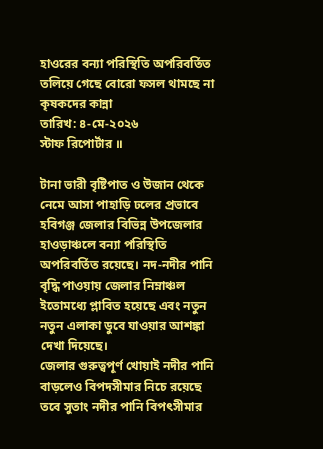হাওরের বন্যা পরিস্থিতি অপরিবর্তিত তলিয়ে গেছে বোরো ফসল থামছে না কৃষকদের কান্না
তারিখ: ৪-মে-২০২৬
স্টাফ রিপোর্টার ॥

টানা ভারী বৃষ্টিপাত ও উজান থেকে নেমে আসা পাহাড়ি ঢলের প্রভাবে হবিগঞ্জ জেলার বিভিন্ন উপজেলার হাওড়াঞ্চলে বন্যা পরিস্থিতি অপরিবর্তিত রয়েছে। নদ-নদীর পানি বৃদ্ধি পাওয়ায় জেলার নিম্নাঞ্চল ইতোমধ্যে প্লাবিত হয়েছে এবং নতুন নতুন এলাকা ডুবে যাওয়ার আশঙ্কা দেখা দিয়েছে।
জেলার গুরুত্বপূর্ণ খোয়াই নদীর পানি বাড়লেও বিপদসীমার নিচে রয়েছে তবে সুতাং নদীর পানি বিপৎসীমার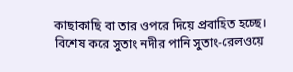কাছাকাছি বা তার ওপরে দিয়ে প্রবাহিত হচ্ছে। বিশেষ করে সুতাং নদীর পানি সুতাং-রেলওয়ে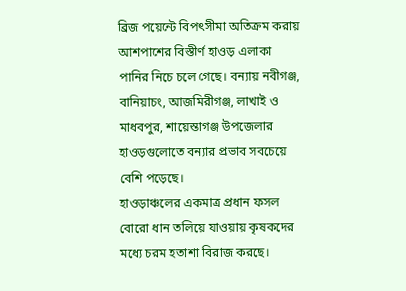ব্রিজ পয়েন্টে বিপৎসীমা অতিক্রম করায় আশপাশের বিস্তীর্ণ হাওড় এলাকা পানির নিচে চলে গেছে। বন্যায় নবীগঞ্জ, বানিয়াচং, আজমিরীগঞ্জ, লাখাই ও মাধবপুর, শায়েস্তাগঞ্জ উপজেলার হাওড়গুলোতে বন্যার প্রভাব সবচেয়ে বেশি পড়েছে।
হাওড়াঞ্চলের একমাত্র প্রধান ফসল বোরো ধান তলিয়ে যাওয়ায় কৃষকদের মধ্যে চরম হতাশা বিরাজ করছে।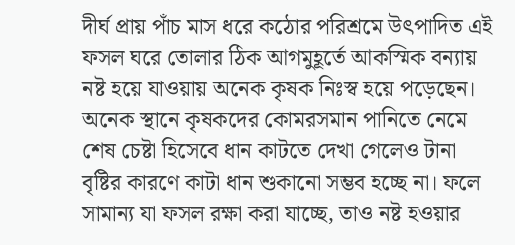দীর্ঘ প্রায় পাঁচ মাস ধরে কঠোর পরিশ্রমে উৎপাদিত এই ফসল ঘরে তোলার ঠিক আগমুহূর্তে আকস্মিক বন্যায় নষ্ট হয়ে যাওয়ায় অনেক কৃষক নিঃস্ব হয়ে পড়েছেন। অনেক স্থানে কৃষকদের কোমরসমান পানিতে নেমে শেষ চেষ্টা হিসেবে ধান কাটতে দেখা গেলেও টানা বৃষ্টির কারণে কাটা ধান শুকানো সম্ভব হচ্ছে না। ফলে সামান্য যা ফসল রক্ষা করা যাচ্ছে, তাও নষ্ট হওয়ার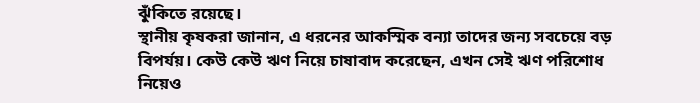ঝুঁকিতে রয়েছে।
স্থানীয় কৃষকরা জানান, এ ধরনের আকস্মিক বন্যা তাদের জন্য সবচেয়ে বড় বিপর্যয়। কেউ কেউ ঋণ নিয়ে চাষাবাদ করেছেন, এখন সেই ঋণ পরিশোধ নিয়েও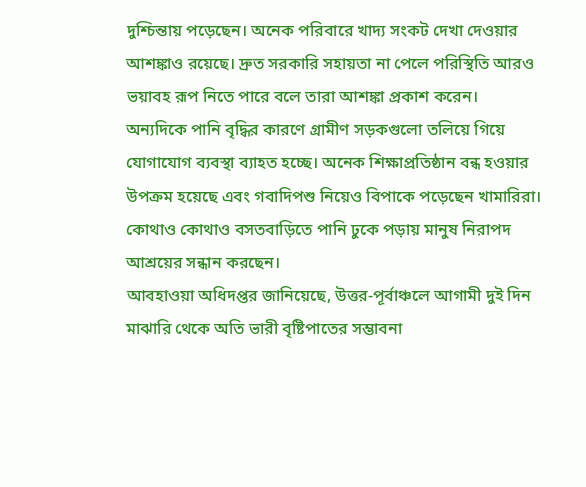দুশ্চিন্তায় পড়েছেন। অনেক পরিবারে খাদ্য সংকট দেখা দেওয়ার আশঙ্কাও রয়েছে। দ্রুত সরকারি সহায়তা না পেলে পরিস্থিতি আরও ভয়াবহ রূপ নিতে পারে বলে তারা আশঙ্কা প্রকাশ করেন।
অন্যদিকে পানি বৃদ্ধির কারণে গ্রামীণ সড়কগুলো তলিয়ে গিয়ে যোগাযোগ ব্যবস্থা ব্যাহত হচ্ছে। অনেক শিক্ষাপ্রতিষ্ঠান বন্ধ হওয়ার উপক্রম হয়েছে এবং গবাদিপশু নিয়েও বিপাকে পড়েছেন খামারিরা। কোথাও কোথাও বসতবাড়িতে পানি ঢুকে পড়ায় মানুষ নিরাপদ আশ্রয়ের সন্ধান করছেন।
আবহাওয়া অধিদপ্তর জানিয়েছে, উত্তর-পূর্বাঞ্চলে আগামী দুই দিন মাঝারি থেকে অতি ভারী বৃষ্টিপাতের সম্ভাবনা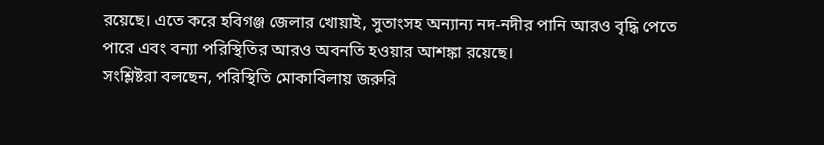রয়েছে। এতে করে হবিগঞ্জ জেলার খোয়াই, সুতাংসহ অন্যান্য নদ-নদীর পানি আরও বৃদ্ধি পেতে পারে এবং বন্যা পরিস্থিতির আরও অবনতি হওয়ার আশঙ্কা রয়েছে।
সংশ্লিষ্টরা বলছেন, পরিস্থিতি মোকাবিলায় জরুরি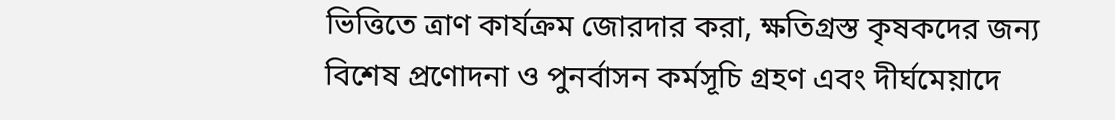ভিত্তিতে ত্রাণ কার্যক্রম জোরদার করা, ক্ষতিগ্রস্ত কৃষকদের জন্য বিশেষ প্রণোদনা ও পুনর্বাসন কর্মসূচি গ্রহণ এবং দীর্ঘমেয়াদে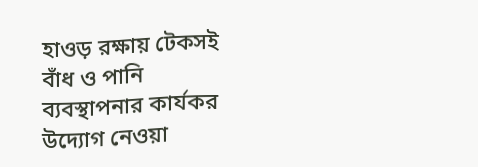হাওড় রক্ষায় টেকসই বাঁধ ও পানি ব্যবস্থাপনার কার্যকর উদ্যোগ নেওয়া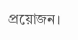প্রয়োজন।